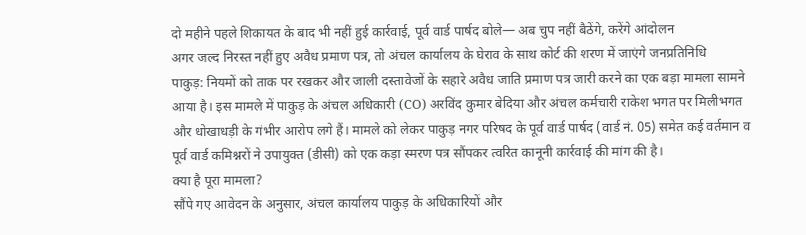दो महीने पहले शिकायत के बाद भी नहीं हुई कार्रवाई, पूर्व वार्ड पार्षद बोले— अब चुप नहीं बैठेंगे, करेंगे आंदोलन
अगर जल्द निरस्त नहीं हुए अवैध प्रमाण पत्र, तो अंचल कार्यालय के घेराव के साथ कोर्ट की शरण में जाएंगे जनप्रतिनिधि
पाकुड़: नियमों को ताक पर रखकर और जाली दस्तावेजों के सहारे अवैध जाति प्रमाण पत्र जारी करने का एक बड़ा मामला सामने आया है। इस मामले में पाकुड़ के अंचल अधिकारी (CO) अरविंद कुमार बेदिया और अंचल कर्मचारी राकेश भगत पर मिलीभगत और धोखाधड़ी के गंभीर आरोप लगे हैं। मामले को लेकर पाकुड़ नगर परिषद के पूर्व वार्ड पार्षद (वार्ड नं. 05) समेत कई वर्तमान व पूर्व वार्ड कमिश्नरों ने उपायुक्त (डीसी) को एक कड़ा स्मरण पत्र सौंपकर त्वरित कानूनी कार्रवाई की मांग की है।
क्या है पूरा मामला?
सौंपे गए आवेदन के अनुसार, अंचल कार्यालय पाकुड़ के अधिकारियों और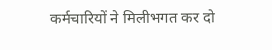कर्मचारियों ने मिलीभगत कर दो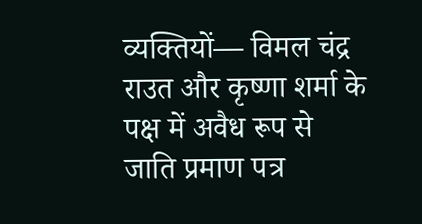व्यक्तियों— विमल चंद्र राउत और कृष्णा शर्मा के पक्ष में अवैध रूप से जाति प्रमाण पत्र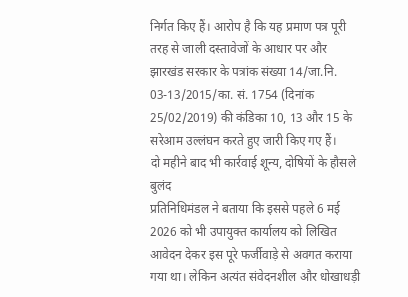निर्गत किए हैं। आरोप है कि यह प्रमाण पत्र पूरी तरह से जाली दस्तावेजों के आधार पर और झारखंड सरकार के पत्रांक संख्या 14/जा.नि. 03-13/2015/का. सं. 1754 (दिनांक 25/02/2019) की कंडिका 10, 13 और 15 के सरेआम उल्लंघन करते हुए जारी किए गए हैं।
दो महीने बाद भी कार्रवाई शून्य, दोषियों के हौसले बुलंद
प्रतिनिधिमंडल ने बताया कि इससे पहले 6 मई 2026 को भी उपायुक्त कार्यालय को लिखित आवेदन देकर इस पूरे फर्जीवाड़े से अवगत कराया गया था। लेकिन अत्यंत संवेदनशील और धोखाधड़ी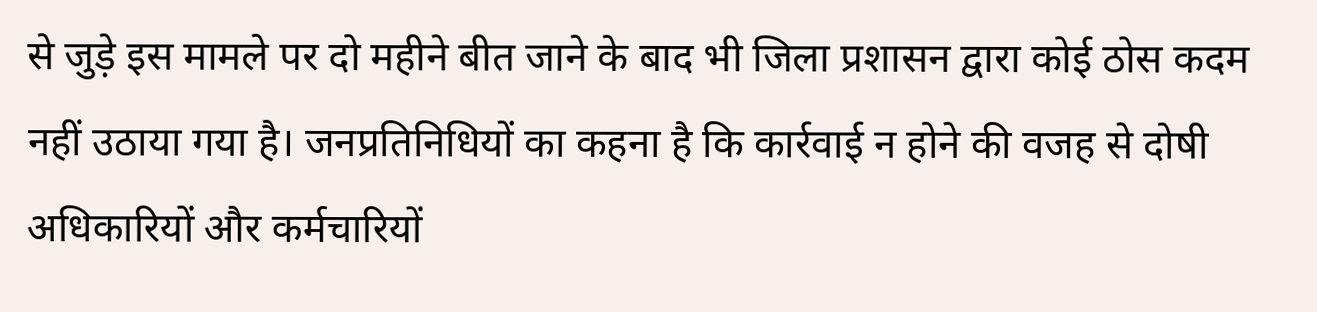से जुड़े इस मामले पर दो महीने बीत जाने के बाद भी जिला प्रशासन द्वारा कोई ठोस कदम नहीं उठाया गया है। जनप्रतिनिधियों का कहना है कि कार्रवाई न होने की वजह से दोषी अधिकारियों और कर्मचारियों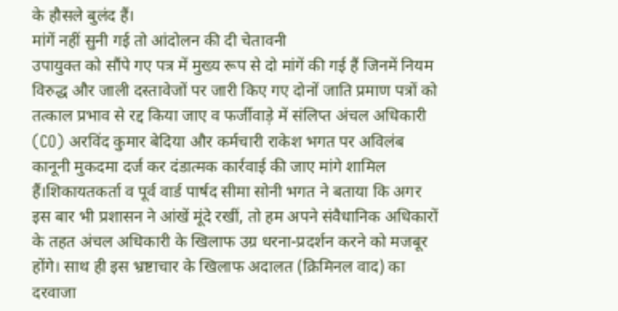के हौसले बुलंद हैं।
मांगें नहीं सुनी गई तो आंदोलन की दी चेतावनी
उपायुक्त को सौंपे गए पत्र में मुख्य रूप से दो मांगें की गई हैं जिनमें नियम विरुद्ध और जाली दस्तावेजों पर जारी किए गए दोनों जाति प्रमाण पत्रों को तत्काल प्रभाव से रद्द किया जाए व फर्जीवाड़े में संलिप्त अंचल अधिकारी (CO) अरविंद कुमार बेदिया और कर्मचारी राकेश भगत पर अविलंब कानूनी मुकदमा दर्ज कर दंडात्मक कार्रवाई की जाए मांगे शामिल हैं।शिकायतकर्ता व पूर्व वार्ड पार्षद सीमा सोनी भगत ने बताया कि अगर इस बार भी प्रशासन ने आंखें मूंदे रखीं, तो हम अपने संवैधानिक अधिकारों के तहत अंचल अधिकारी के खिलाफ उग्र धरना-प्रदर्शन करने को मजबूर होंगे। साथ ही इस भ्रष्टाचार के खिलाफ अदालत (क्रिमिनल वाद) का दरवाजा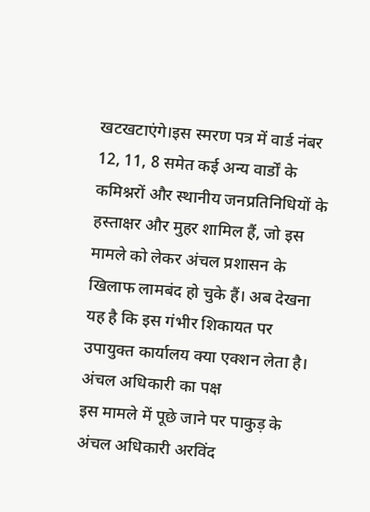खटखटाएंगे।इस स्मरण पत्र में वार्ड नंबर 12, 11, 8 समेत कई अन्य वार्डों के कमिश्नरों और स्थानीय जनप्रतिनिधियों के हस्ताक्षर और मुहर शामिल हैं, जो इस मामले को लेकर अंचल प्रशासन के खिलाफ लामबंद हो चुके हैं। अब देखना यह है कि इस गंभीर शिकायत पर उपायुक्त कार्यालय क्या एक्शन लेता है।
अंचल अधिकारी का पक्ष
इस मामले में पूछे जाने पर पाकुड़ के अंचल अधिकारी अरविंद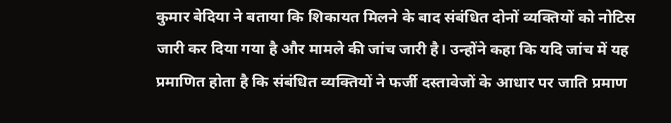कुमार बेदिया ने बताया कि शिकायत मिलने के बाद संबंधित दोनों व्यक्तियों को नोटिस जारी कर दिया गया है और मामले की जांच जारी है। उन्होंने कहा कि यदि जांच में यह प्रमाणित होता है कि संबंधित व्यक्तियों ने फर्जी दस्तावेजों के आधार पर जाति प्रमाण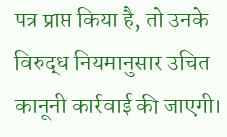पत्र प्राप्त किया है, तो उनके विरुद्ध नियमानुसार उचित कानूनी कार्रवाई की जाएगी।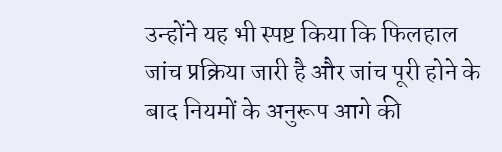उन्होंने यह भी स्पष्ट किया कि फिलहाल जांच प्रक्रिया जारी है और जांच पूरी होने के बाद नियमों के अनुरूप आगे की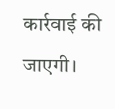कार्रवाई की जाएगी।